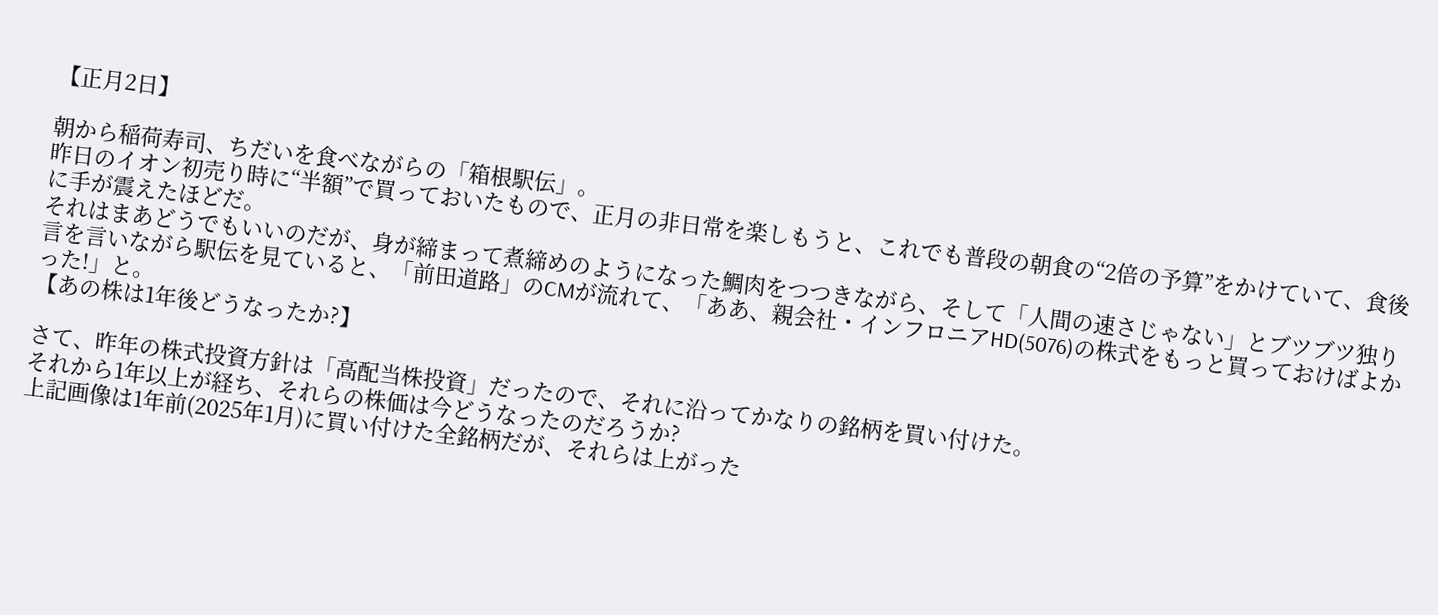【正月2日】

朝から稲荷寿司、ちだいを食べながらの「箱根駅伝」。
昨日のイオン初売り時に“半額”で買っておいたもので、正月の非日常を楽しもうと、これでも普段の朝食の“2倍の予算”をかけていて、食後に手が震えたほどだ。
それはまあどうでもいいのだが、身が締まって煮締めのようになった鯛肉をつつきながら、そして「人間の速さじゃない」とブツブツ独り言を言いながら駅伝を見ていると、「前田道路」のCMが流れて、「ああ、親会社・インフロニアHD(5076)の株式をもっと買っておけばよかった!」と。
【あの株は1年後どうなったか?】

さて、昨年の株式投資方針は「高配当株投資」だったので、それに沿ってかなりの銘柄を買い付けた。
それから1年以上が経ち、それらの株価は今どうなったのだろうか?
上記画像は1年前(2025年1月)に買い付けた全銘柄だが、それらは上がった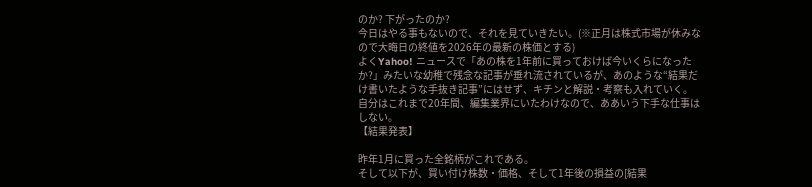のか? 下がったのか?
今日はやる事もないので、それを見ていきたい。(※正月は株式市場が休みなので大晦日の終値を2026年の最新の株価とする)
よくYahoo! ニュースで「あの株を1年前に買っておけば今いくらになったか?」みたいな幼稚で残念な記事が垂れ流されているが、あのような“結果だけ書いたような手抜き記事”にはせず、キチンと解説・考察も入れていく。
自分はこれまで20年間、編集業界にいたわけなので、ああいう下手な仕事はしない。
【結果発表】

昨年1月に買った全銘柄がこれである。
そして以下が、買い付け株数・価格、そして1年後の損益の[結果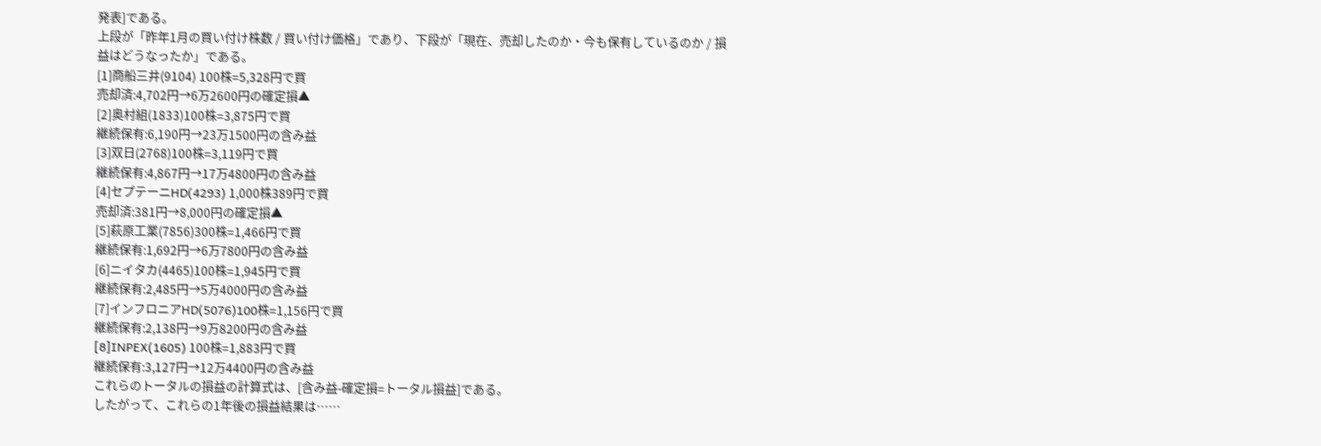発表]である。
上段が「昨年1月の買い付け株数 / 買い付け価格」であり、下段が「現在、売却したのか・今も保有しているのか / 損益はどうなったか」である。
[1]商船三井(9104) 100株=5,328円で買
売却済:4,702円→6万2600円の確定損▲
[2]奥村組(1833)100株=3,875円で買
継続保有:6,190円→23万1500円の含み益
[3]双日(2768)100株=3,119円で買
継続保有:4,867円→17万4800円の含み益
[4]セプテーニHD(4293) 1,000株389円で買
売却済:381円→8,000円の確定損▲
[5]萩原工業(7856)300株=1,466円で買
継続保有:1,692円→6万7800円の含み益
[6]ニイタカ(4465)100株=1,945円で買
継続保有:2,485円→5万4000円の含み益
[7]インフロニアHD(5076)100株=1,156円で買
継続保有:2,138円→9万8200円の含み益
[8]INPEX(1605) 100株=1,883円で買
継続保有:3,127円→12万4400円の含み益
これらのトータルの損益の計算式は、[含み益-確定損=トータル損益]である。
したがって、これらの1年後の損益結果は……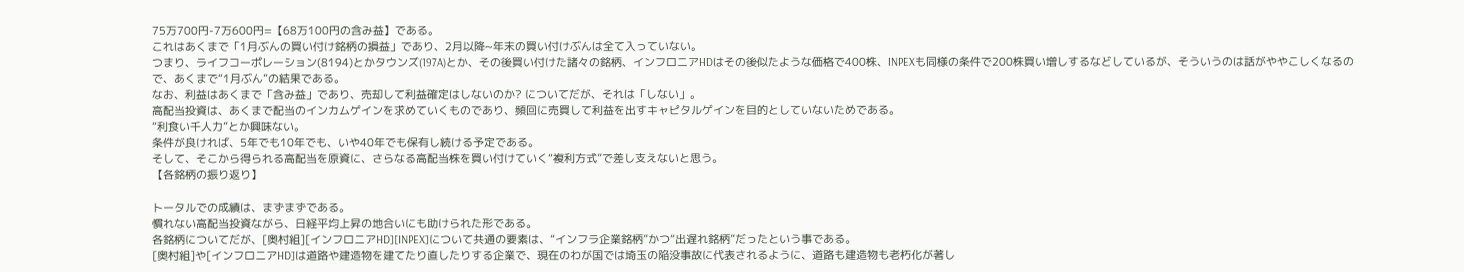75万700円-7万600円=【68万100円の含み益】である。
これはあくまで「1月ぶんの買い付け銘柄の損益」であり、2月以降~年末の買い付けぶんは全て入っていない。
つまり、ライフコーポレーション(8194)とかタウンズ(197A)とか、その後買い付けた諸々の銘柄、インフロニアHDはその後似たような価格で400株、INPEXも同様の条件で200株買い増しするなどしているが、そういうのは話がややこしくなるので、あくまで“1月ぶん”の結果である。
なお、利益はあくまで「含み益」であり、売却して利益確定はしないのか? についてだが、それは「しない」。
高配当投資は、あくまで配当のインカムゲインを求めていくものであり、頻回に売買して利益を出すキャピタルゲインを目的としていないためである。
“利食い千人力”とか興味ない。
条件が良ければ、5年でも10年でも、いや40年でも保有し続ける予定である。
そして、そこから得られる高配当を原資に、さらなる高配当株を買い付けていく“複利方式”で差し支えないと思う。
【各銘柄の振り返り】

トータルでの成績は、まずまずである。
慣れない高配当投資ながら、日経平均上昇の地合いにも助けられた形である。
各銘柄についてだが、[奥村組][インフロニアHD][INPEX]について共通の要素は、“インフラ企業銘柄”かつ“出遅れ銘柄”だったという事である。
[奥村組]や[インフロニアHD]は道路や建造物を建てたり直したりする企業で、現在のわが国では埼玉の陥没事故に代表されるように、道路も建造物も老朽化が著し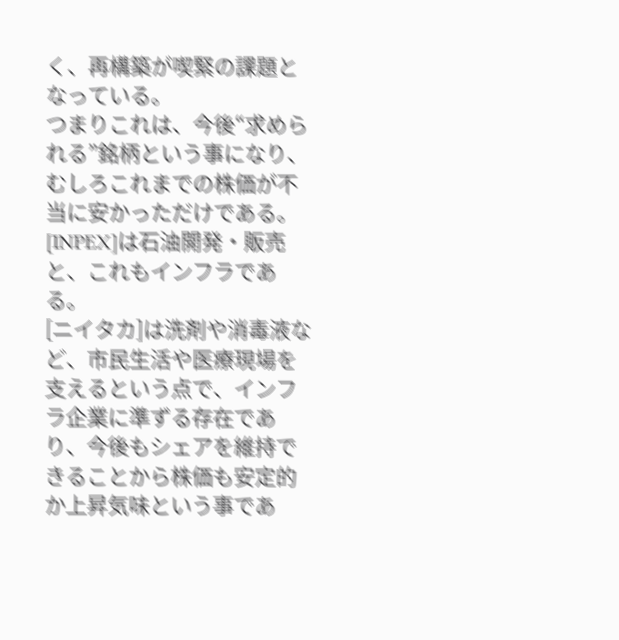く、再構築が喫緊の課題となっている。
つまりこれは、今後“求められる”銘柄という事になり、むしろこれまでの株価が不当に安かっただけである。
[INPEX]は石油開発・販売と、これもインフラである。
[ニイタカ]は洗剤や消毒液など、市民生活や医療現場を支えるという点で、インフラ企業に準ずる存在であり、今後もシェアを維持できることから株価も安定的か上昇気味という事であ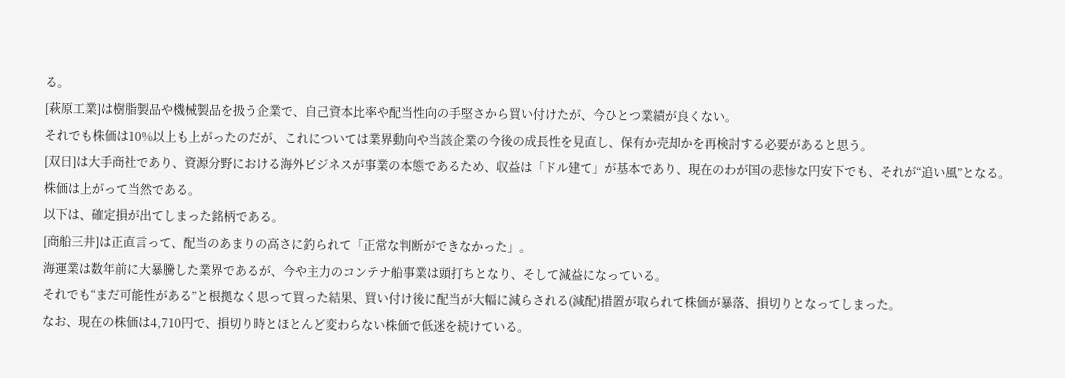る。
[萩原工業]は樹脂製品や機械製品を扱う企業で、自己資本比率や配当性向の手堅さから買い付けたが、今ひとつ業績が良くない。
それでも株価は10%以上も上がったのだが、これについては業界動向や当該企業の今後の成長性を見直し、保有か売却かを再検討する必要があると思う。
[双日]は大手商社であり、資源分野における海外ビジネスが事業の本態であるため、収益は「ドル建て」が基本であり、現在のわが国の悲惨な円安下でも、それが“追い風”となる。
株価は上がって当然である。
以下は、確定損が出てしまった銘柄である。
[商船三井]は正直言って、配当のあまりの高さに釣られて「正常な判断ができなかった」。
海運業は数年前に大暴騰した業界であるが、今や主力のコンテナ船事業は頭打ちとなり、そして減益になっている。
それでも“まだ可能性がある”と根拠なく思って買った結果、買い付け後に配当が大幅に減らされる(減配)措置が取られて株価が暴落、損切りとなってしまった。
なお、現在の株価は4,710円で、損切り時とほとんど変わらない株価で低迷を続けている。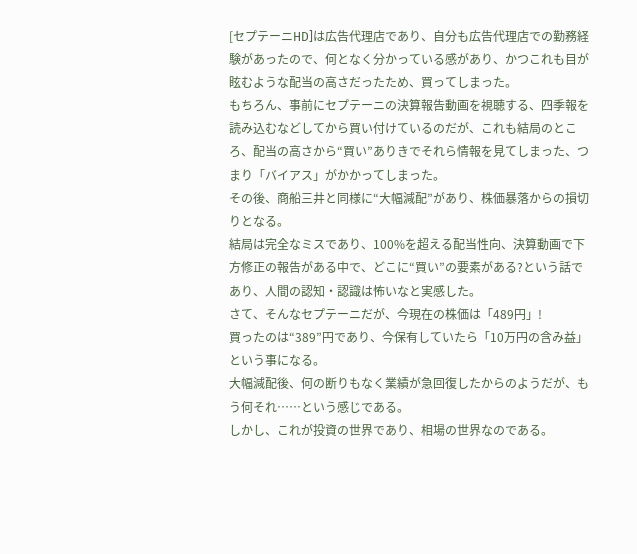[セプテーニHD]は広告代理店であり、自分も広告代理店での勤務経験があったので、何となく分かっている感があり、かつこれも目が眩むような配当の高さだったため、買ってしまった。
もちろん、事前にセプテーニの決算報告動画を視聴する、四季報を読み込むなどしてから買い付けているのだが、これも結局のところ、配当の高さから“買い”ありきでそれら情報を見てしまった、つまり「バイアス」がかかってしまった。
その後、商船三井と同様に“大幅減配”があり、株価暴落からの損切りとなる。
結局は完全なミスであり、100%を超える配当性向、決算動画で下方修正の報告がある中で、どこに“買い”の要素がある?という話であり、人間の認知・認識は怖いなと実感した。
さて、そんなセプテーニだが、今現在の株価は「489円」!
買ったのは“389”円であり、今保有していたら「10万円の含み益」という事になる。
大幅減配後、何の断りもなく業績が急回復したからのようだが、もう何それ……という感じである。
しかし、これが投資の世界であり、相場の世界なのである。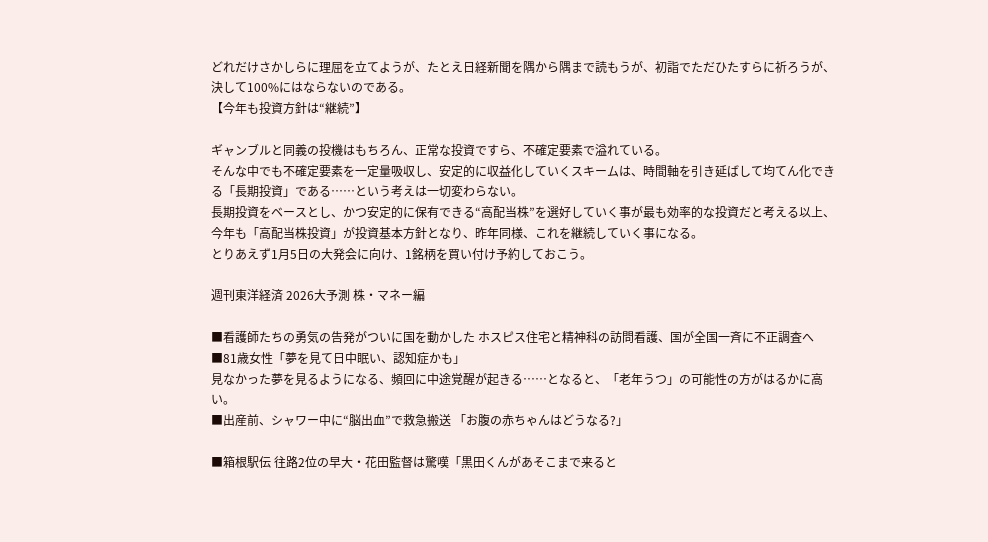どれだけさかしらに理屈を立てようが、たとえ日経新聞を隅から隅まで読もうが、初詣でただひたすらに祈ろうが、決して100%にはならないのである。
【今年も投資方針は“継続”】

ギャンブルと同義の投機はもちろん、正常な投資ですら、不確定要素で溢れている。
そんな中でも不確定要素を一定量吸収し、安定的に収益化していくスキームは、時間軸を引き延ばして均てん化できる「長期投資」である……という考えは一切変わらない。
長期投資をベースとし、かつ安定的に保有できる“高配当株”を選好していく事が最も効率的な投資だと考える以上、今年も「高配当株投資」が投資基本方針となり、昨年同様、これを継続していく事になる。
とりあえず1月5日の大発会に向け、1銘柄を買い付け予約しておこう。

週刊東洋経済 2026大予測 株・マネー編

■看護師たちの勇気の告発がついに国を動かした ホスピス住宅と精神科の訪問看護、国が全国一斉に不正調査へ
■81歳女性「夢を見て日中眠い、認知症かも」
見なかった夢を見るようになる、頻回に中途覚醒が起きる……となると、「老年うつ」の可能性の方がはるかに高い。
■出産前、シャワー中に“脳出血”で救急搬送 「お腹の赤ちゃんはどうなる?」

■箱根駅伝 往路2位の早大・花田監督は驚嘆「黒田くんがあそこまで来ると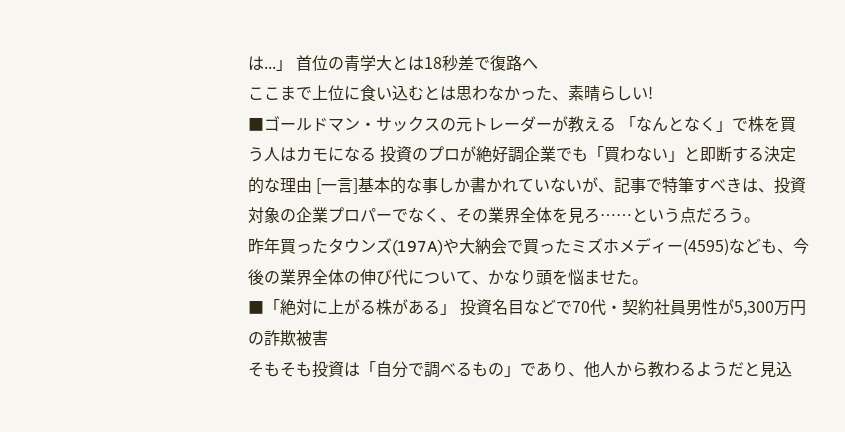は...」 首位の青学大とは18秒差で復路へ
ここまで上位に食い込むとは思わなかった、素晴らしい!
■ゴールドマン・サックスの元トレーダーが教える 「なんとなく」で株を買う人はカモになる 投資のプロが絶好調企業でも「買わない」と即断する決定的な理由 [一言]基本的な事しか書かれていないが、記事で特筆すべきは、投資対象の企業プロパーでなく、その業界全体を見ろ……という点だろう。
昨年買ったタウンズ(197A)や大納会で買ったミズホメディー(4595)なども、今後の業界全体の伸び代について、かなり頭を悩ませた。
■「絶対に上がる株がある」 投資名目などで70代・契約社員男性が5,300万円の詐欺被害
そもそも投資は「自分で調べるもの」であり、他人から教わるようだと見込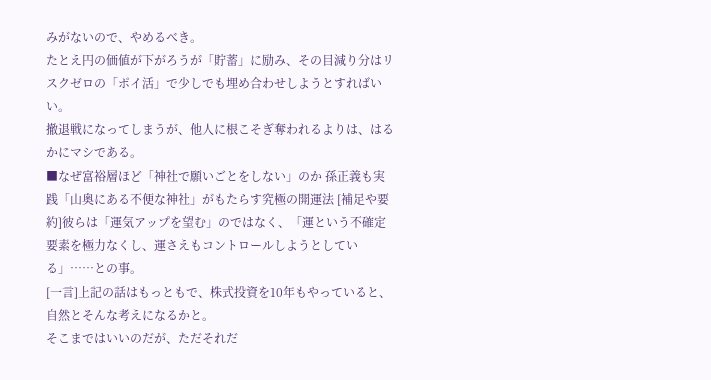みがないので、やめるべき。
たとえ円の価値が下がろうが「貯蓄」に励み、その目減り分はリスクゼロの「ポイ活」で少しでも埋め合わせしようとすればいい。
撤退戦になってしまうが、他人に根こそぎ奪われるよりは、はるかにマシである。
■なぜ富裕層ほど「神社で願いごとをしない」のか 孫正義も実践「山奥にある不便な神社」がもたらす究極の開運法 [補足や要約]彼らは「運気アップを望む」のではなく、「運という不確定要素を極力なくし、運さえもコントロールしようとしている」……との事。
[一言]上記の話はもっともで、株式投資を10年もやっていると、自然とそんな考えになるかと。
そこまではいいのだが、ただそれだ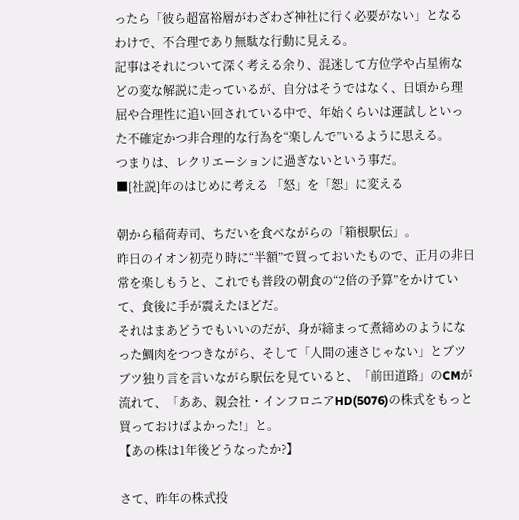ったら「彼ら超富裕層がわざわざ神社に行く必要がない」となるわけで、不合理であり無駄な行動に見える。
記事はそれについて深く考える余り、混迷して方位学や占星術などの変な解説に走っているが、自分はそうではなく、日頃から理屈や合理性に追い回されている中で、年始くらいは運試しといった不確定かつ非合理的な行為を“楽しんで”いるように思える。
つまりは、レクリエーションに過ぎないという事だ。
■[社説]年のはじめに考える 「怒」を「恕」に変える

朝から稲荷寿司、ちだいを食べながらの「箱根駅伝」。
昨日のイオン初売り時に“半額”で買っておいたもので、正月の非日常を楽しもうと、これでも普段の朝食の“2倍の予算”をかけていて、食後に手が震えたほどだ。
それはまあどうでもいいのだが、身が締まって煮締めのようになった鯛肉をつつきながら、そして「人間の速さじゃない」とブツブツ独り言を言いながら駅伝を見ていると、「前田道路」のCMが流れて、「ああ、親会社・インフロニアHD(5076)の株式をもっと買っておけばよかった!」と。
【あの株は1年後どうなったか?】

さて、昨年の株式投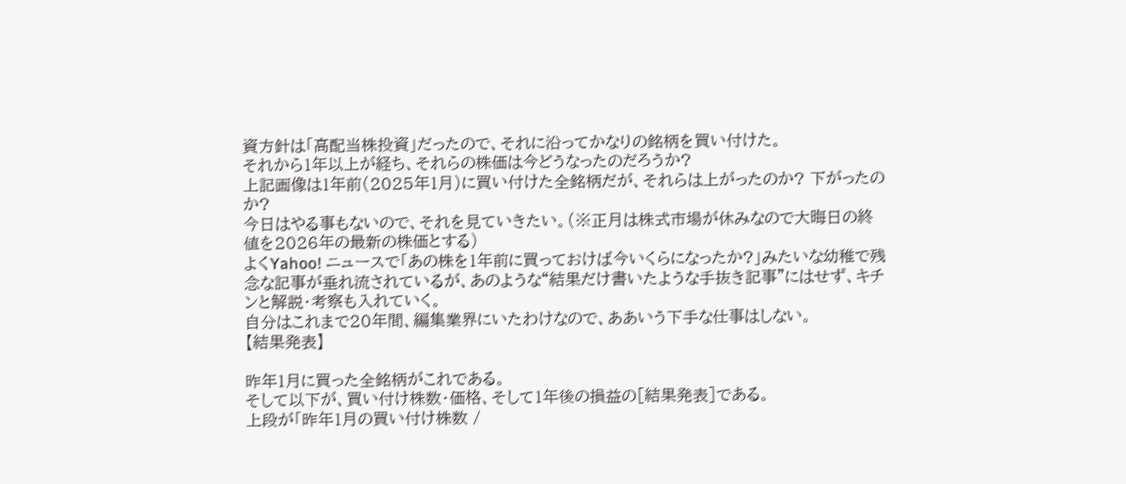資方針は「高配当株投資」だったので、それに沿ってかなりの銘柄を買い付けた。
それから1年以上が経ち、それらの株価は今どうなったのだろうか?
上記画像は1年前(2025年1月)に買い付けた全銘柄だが、それらは上がったのか? 下がったのか?
今日はやる事もないので、それを見ていきたい。(※正月は株式市場が休みなので大晦日の終値を2026年の最新の株価とする)
よくYahoo! ニュースで「あの株を1年前に買っておけば今いくらになったか?」みたいな幼稚で残念な記事が垂れ流されているが、あのような“結果だけ書いたような手抜き記事”にはせず、キチンと解説・考察も入れていく。
自分はこれまで20年間、編集業界にいたわけなので、ああいう下手な仕事はしない。
【結果発表】

昨年1月に買った全銘柄がこれである。
そして以下が、買い付け株数・価格、そして1年後の損益の[結果発表]である。
上段が「昨年1月の買い付け株数 /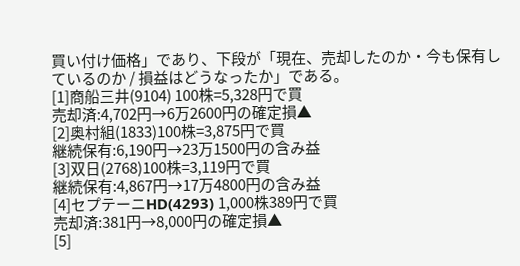買い付け価格」であり、下段が「現在、売却したのか・今も保有しているのか / 損益はどうなったか」である。
[1]商船三井(9104) 100株=5,328円で買
売却済:4,702円→6万2600円の確定損▲
[2]奥村組(1833)100株=3,875円で買
継続保有:6,190円→23万1500円の含み益
[3]双日(2768)100株=3,119円で買
継続保有:4,867円→17万4800円の含み益
[4]セプテーニHD(4293) 1,000株389円で買
売却済:381円→8,000円の確定損▲
[5]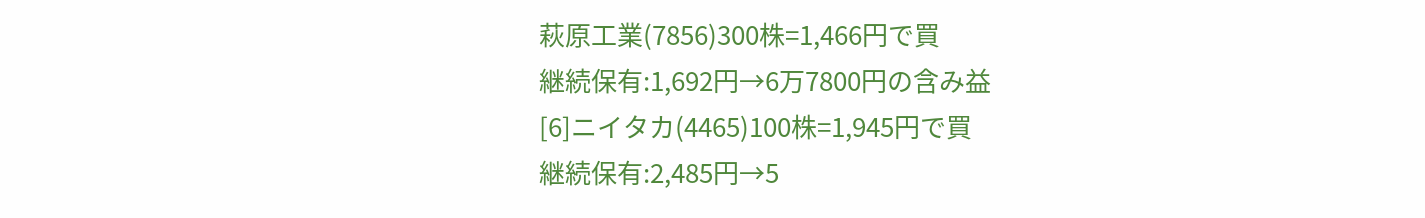萩原工業(7856)300株=1,466円で買
継続保有:1,692円→6万7800円の含み益
[6]ニイタカ(4465)100株=1,945円で買
継続保有:2,485円→5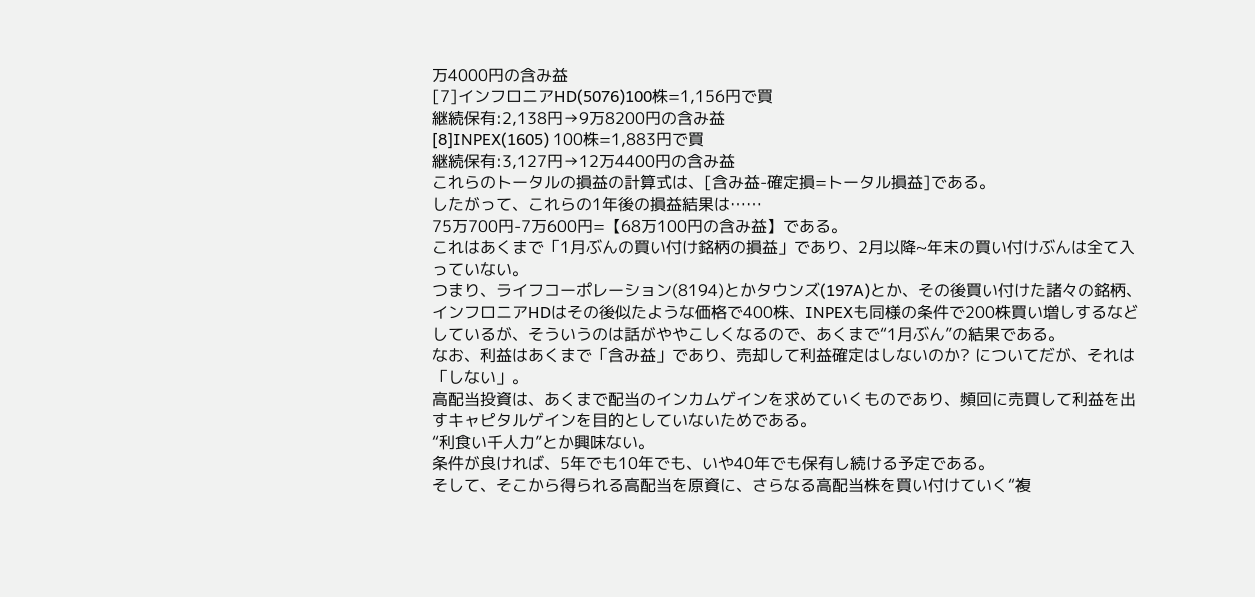万4000円の含み益
[7]インフロニアHD(5076)100株=1,156円で買
継続保有:2,138円→9万8200円の含み益
[8]INPEX(1605) 100株=1,883円で買
継続保有:3,127円→12万4400円の含み益
これらのトータルの損益の計算式は、[含み益-確定損=トータル損益]である。
したがって、これらの1年後の損益結果は……
75万700円-7万600円=【68万100円の含み益】である。
これはあくまで「1月ぶんの買い付け銘柄の損益」であり、2月以降~年末の買い付けぶんは全て入っていない。
つまり、ライフコーポレーション(8194)とかタウンズ(197A)とか、その後買い付けた諸々の銘柄、インフロニアHDはその後似たような価格で400株、INPEXも同様の条件で200株買い増しするなどしているが、そういうのは話がややこしくなるので、あくまで“1月ぶん”の結果である。
なお、利益はあくまで「含み益」であり、売却して利益確定はしないのか? についてだが、それは「しない」。
高配当投資は、あくまで配当のインカムゲインを求めていくものであり、頻回に売買して利益を出すキャピタルゲインを目的としていないためである。
“利食い千人力”とか興味ない。
条件が良ければ、5年でも10年でも、いや40年でも保有し続ける予定である。
そして、そこから得られる高配当を原資に、さらなる高配当株を買い付けていく“複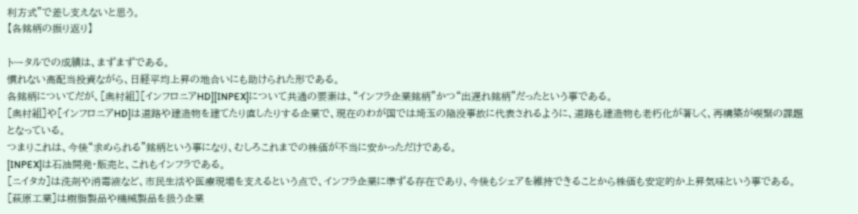利方式”で差し支えないと思う。
【各銘柄の振り返り】

トータルでの成績は、まずまずである。
慣れない高配当投資ながら、日経平均上昇の地合いにも助けられた形である。
各銘柄についてだが、[奥村組][インフロニアHD][INPEX]について共通の要素は、“インフラ企業銘柄”かつ“出遅れ銘柄”だったという事である。
[奥村組]や[インフロニアHD]は道路や建造物を建てたり直したりする企業で、現在のわが国では埼玉の陥没事故に代表されるように、道路も建造物も老朽化が著しく、再構築が喫緊の課題となっている。
つまりこれは、今後“求められる”銘柄という事になり、むしろこれまでの株価が不当に安かっただけである。
[INPEX]は石油開発・販売と、これもインフラである。
[ニイタカ]は洗剤や消毒液など、市民生活や医療現場を支えるという点で、インフラ企業に準ずる存在であり、今後もシェアを維持できることから株価も安定的か上昇気味という事である。
[萩原工業]は樹脂製品や機械製品を扱う企業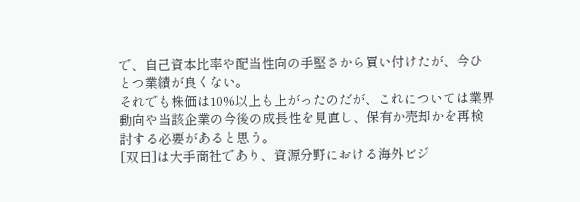で、自己資本比率や配当性向の手堅さから買い付けたが、今ひとつ業績が良くない。
それでも株価は10%以上も上がったのだが、これについては業界動向や当該企業の今後の成長性を見直し、保有か売却かを再検討する必要があると思う。
[双日]は大手商社であり、資源分野における海外ビジ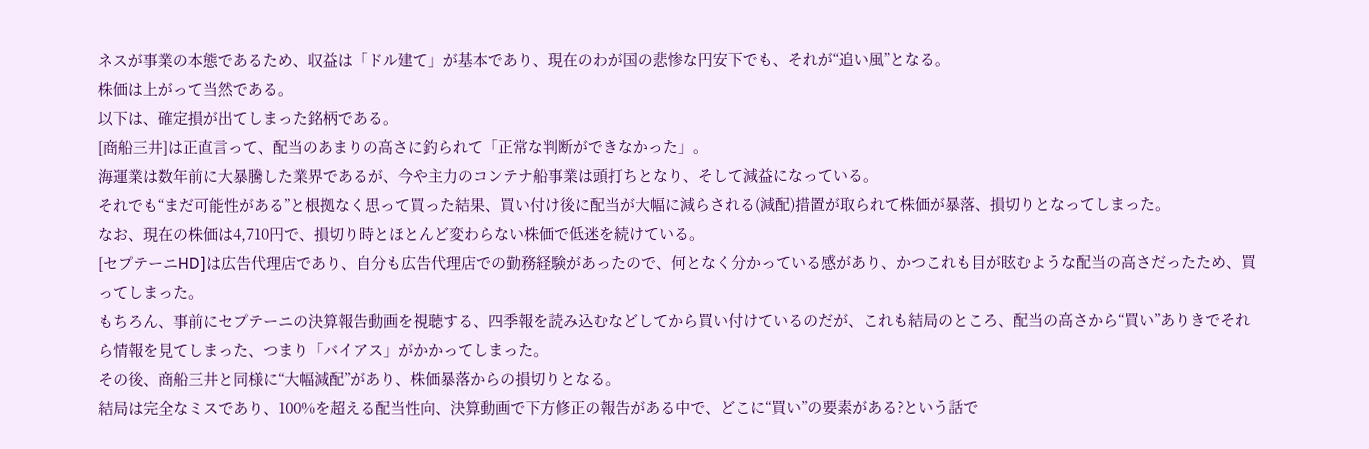ネスが事業の本態であるため、収益は「ドル建て」が基本であり、現在のわが国の悲惨な円安下でも、それが“追い風”となる。
株価は上がって当然である。
以下は、確定損が出てしまった銘柄である。
[商船三井]は正直言って、配当のあまりの高さに釣られて「正常な判断ができなかった」。
海運業は数年前に大暴騰した業界であるが、今や主力のコンテナ船事業は頭打ちとなり、そして減益になっている。
それでも“まだ可能性がある”と根拠なく思って買った結果、買い付け後に配当が大幅に減らされる(減配)措置が取られて株価が暴落、損切りとなってしまった。
なお、現在の株価は4,710円で、損切り時とほとんど変わらない株価で低迷を続けている。
[セプテーニHD]は広告代理店であり、自分も広告代理店での勤務経験があったので、何となく分かっている感があり、かつこれも目が眩むような配当の高さだったため、買ってしまった。
もちろん、事前にセプテーニの決算報告動画を視聴する、四季報を読み込むなどしてから買い付けているのだが、これも結局のところ、配当の高さから“買い”ありきでそれら情報を見てしまった、つまり「バイアス」がかかってしまった。
その後、商船三井と同様に“大幅減配”があり、株価暴落からの損切りとなる。
結局は完全なミスであり、100%を超える配当性向、決算動画で下方修正の報告がある中で、どこに“買い”の要素がある?という話で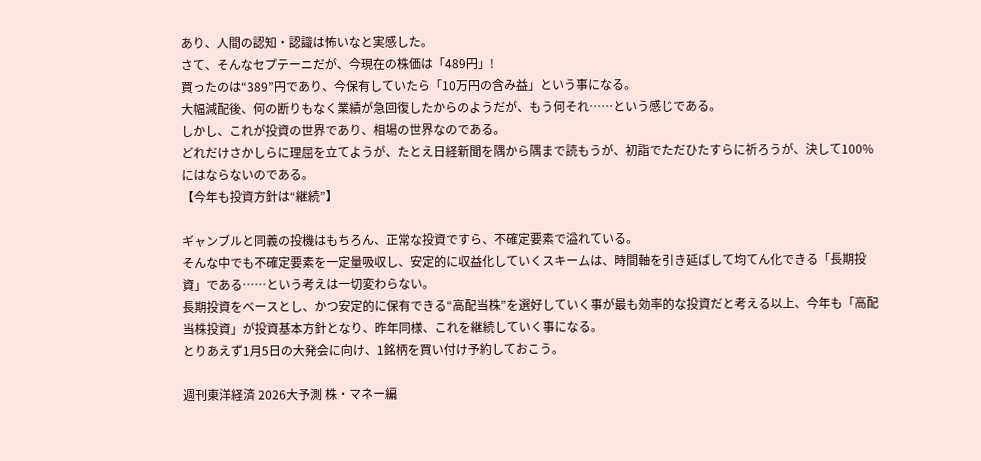あり、人間の認知・認識は怖いなと実感した。
さて、そんなセプテーニだが、今現在の株価は「489円」!
買ったのは“389”円であり、今保有していたら「10万円の含み益」という事になる。
大幅減配後、何の断りもなく業績が急回復したからのようだが、もう何それ……という感じである。
しかし、これが投資の世界であり、相場の世界なのである。
どれだけさかしらに理屈を立てようが、たとえ日経新聞を隅から隅まで読もうが、初詣でただひたすらに祈ろうが、決して100%にはならないのである。
【今年も投資方針は“継続”】

ギャンブルと同義の投機はもちろん、正常な投資ですら、不確定要素で溢れている。
そんな中でも不確定要素を一定量吸収し、安定的に収益化していくスキームは、時間軸を引き延ばして均てん化できる「長期投資」である……という考えは一切変わらない。
長期投資をベースとし、かつ安定的に保有できる“高配当株”を選好していく事が最も効率的な投資だと考える以上、今年も「高配当株投資」が投資基本方針となり、昨年同様、これを継続していく事になる。
とりあえず1月5日の大発会に向け、1銘柄を買い付け予約しておこう。

週刊東洋経済 2026大予測 株・マネー編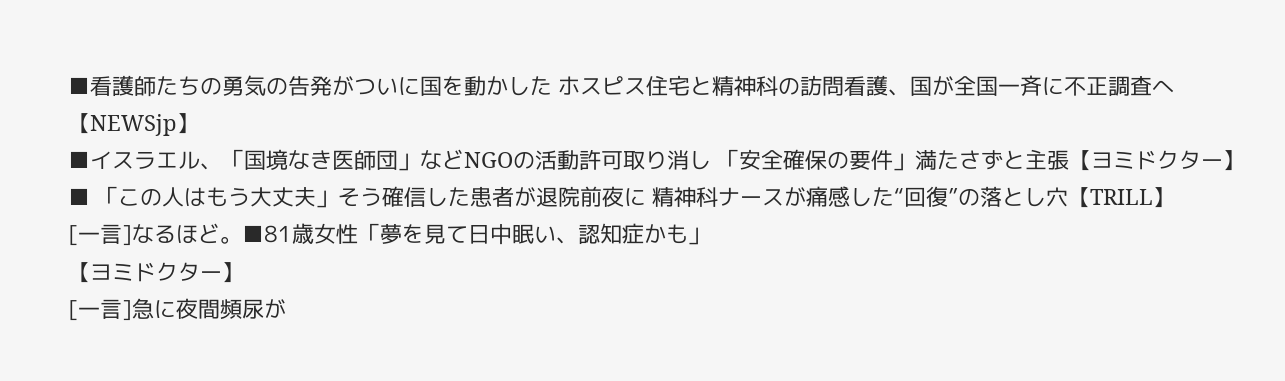■看護師たちの勇気の告発がついに国を動かした ホスピス住宅と精神科の訪問看護、国が全国一斉に不正調査へ
【NEWSjp】
■イスラエル、「国境なき医師団」などNGOの活動許可取り消し 「安全確保の要件」満たさずと主張【ヨミドクター】
■ 「この人はもう大丈夫」そう確信した患者が退院前夜に 精神科ナースが痛感した“回復”の落とし穴【TRILL】
[一言]なるほど。■81歳女性「夢を見て日中眠い、認知症かも」
【ヨミドクター】
[一言]急に夜間頻尿が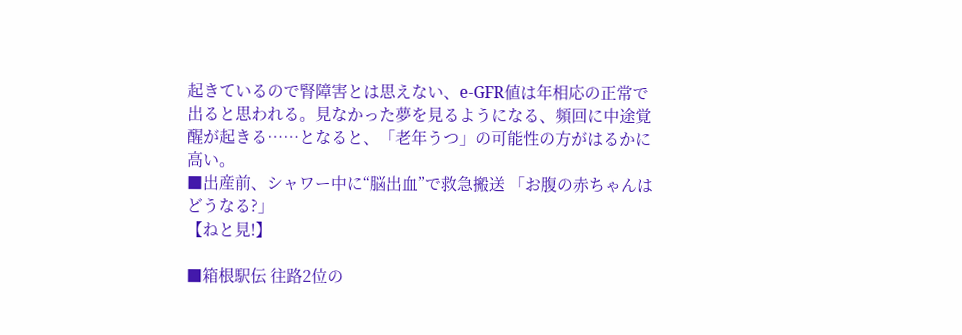起きているので腎障害とは思えない、e-GFR値は年相応の正常で出ると思われる。見なかった夢を見るようになる、頻回に中途覚醒が起きる……となると、「老年うつ」の可能性の方がはるかに高い。
■出産前、シャワー中に“脳出血”で救急搬送 「お腹の赤ちゃんはどうなる?」
【ねと見!】

■箱根駅伝 往路2位の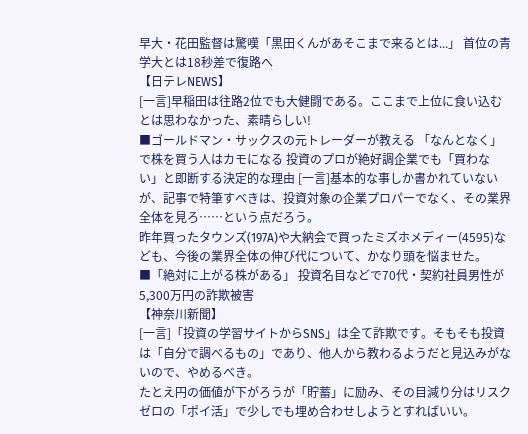早大・花田監督は驚嘆「黒田くんがあそこまで来るとは...」 首位の青学大とは18秒差で復路へ
【日テレNEWS】
[一言]早稲田は往路2位でも大健闘である。ここまで上位に食い込むとは思わなかった、素晴らしい!
■ゴールドマン・サックスの元トレーダーが教える 「なんとなく」で株を買う人はカモになる 投資のプロが絶好調企業でも「買わない」と即断する決定的な理由 [一言]基本的な事しか書かれていないが、記事で特筆すべきは、投資対象の企業プロパーでなく、その業界全体を見ろ……という点だろう。
昨年買ったタウンズ(197A)や大納会で買ったミズホメディー(4595)なども、今後の業界全体の伸び代について、かなり頭を悩ませた。
■「絶対に上がる株がある」 投資名目などで70代・契約社員男性が5,300万円の詐欺被害
【神奈川新聞】
[一言]「投資の学習サイトからSNS」は全て詐欺です。そもそも投資は「自分で調べるもの」であり、他人から教わるようだと見込みがないので、やめるべき。
たとえ円の価値が下がろうが「貯蓄」に励み、その目減り分はリスクゼロの「ポイ活」で少しでも埋め合わせしようとすればいい。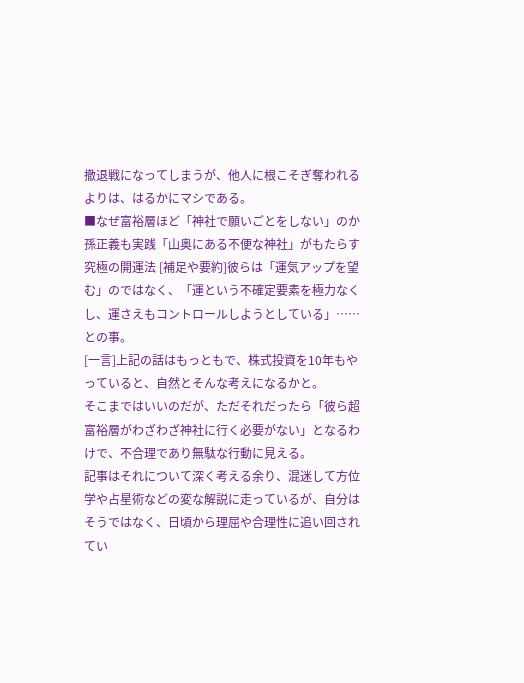撤退戦になってしまうが、他人に根こそぎ奪われるよりは、はるかにマシである。
■なぜ富裕層ほど「神社で願いごとをしない」のか 孫正義も実践「山奥にある不便な神社」がもたらす究極の開運法 [補足や要約]彼らは「運気アップを望む」のではなく、「運という不確定要素を極力なくし、運さえもコントロールしようとしている」……との事。
[一言]上記の話はもっともで、株式投資を10年もやっていると、自然とそんな考えになるかと。
そこまではいいのだが、ただそれだったら「彼ら超富裕層がわざわざ神社に行く必要がない」となるわけで、不合理であり無駄な行動に見える。
記事はそれについて深く考える余り、混迷して方位学や占星術などの変な解説に走っているが、自分はそうではなく、日頃から理屈や合理性に追い回されてい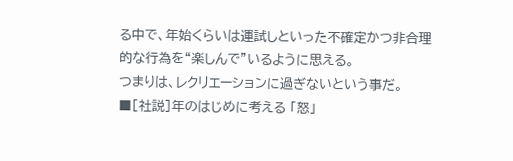る中で、年始くらいは運試しといった不確定かつ非合理的な行為を“楽しんで”いるように思える。
つまりは、レクリエーションに過ぎないという事だ。
■[社説]年のはじめに考える 「怒」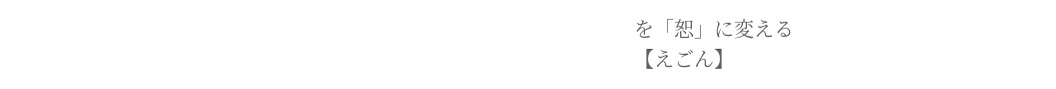を「恕」に変える
【えごん】